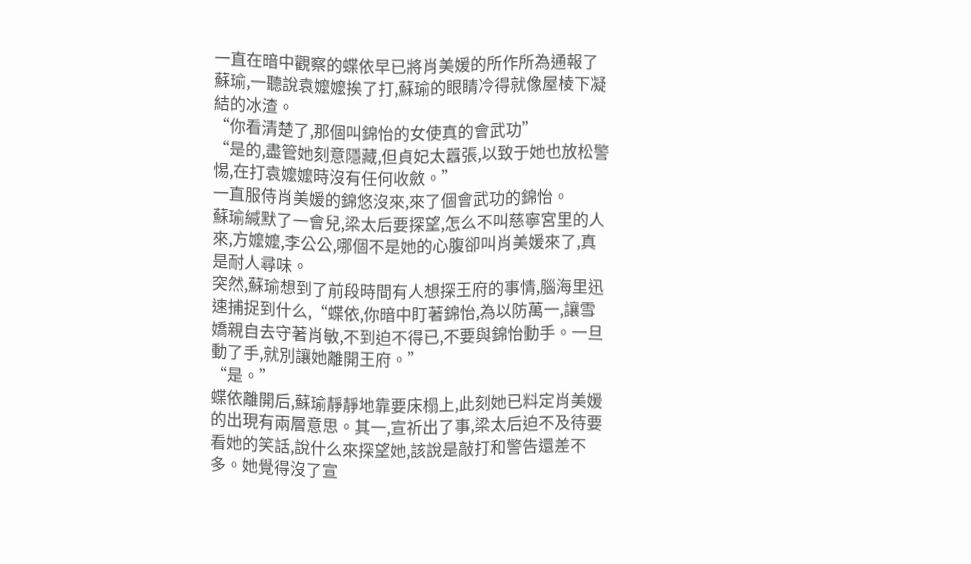一直在暗中觀察的蝶依早已將肖美媛的所作所為通報了蘇瑜,一聽說袁嬤嬤挨了打,蘇瑜的眼睛冷得就像屋棱下凝結的冰渣。
“你看清楚了,那個叫錦怡的女使真的會武功”
“是的,盡管她刻意隱藏,但貞妃太囂張,以致于她也放松警惕,在打袁嬤嬤時沒有任何收斂。”
一直服侍肖美媛的錦悠沒來,來了個會武功的錦怡。
蘇瑜緘默了一會兒,梁太后要探望,怎么不叫慈寧宮里的人來,方嬤嬤,李公公,哪個不是她的心腹卻叫肖美媛來了,真是耐人尋味。
突然,蘇瑜想到了前段時間有人想探王府的事情,腦海里迅速捕捉到什么,“蝶依,你暗中盯著錦怡,為以防萬一,讓雪嬌親自去守著肖敏,不到迫不得已,不要與錦怡動手。一旦動了手,就別讓她離開王府。”
“是。”
蝶依離開后,蘇瑜靜靜地靠要床榻上,此刻她已料定肖美媛的出現有兩層意思。其一,宣祈出了事,梁太后迫不及待要看她的笑話,說什么來探望她,該說是敲打和警告還差不多。她覺得沒了宣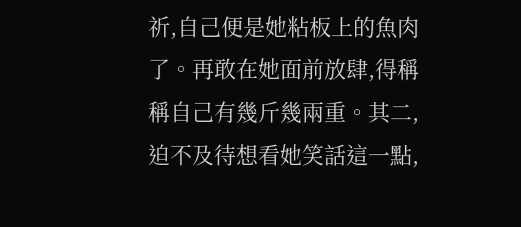祈,自己便是她粘板上的魚肉了。再敢在她面前放肆,得稱稱自己有幾斤幾兩重。其二,迫不及待想看她笑話這一點,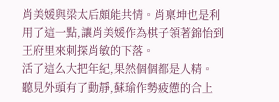肖美媛與梁太后頗能共情。肖稟坤也是利用了這一點,讓肖美媛作為棋子領著錦怡到王府里來刺探肖敏的下落。
活了這么大把年紀,果然個個都是人精。
聽見外頭有了動靜,蘇瑜作勢疲憊的合上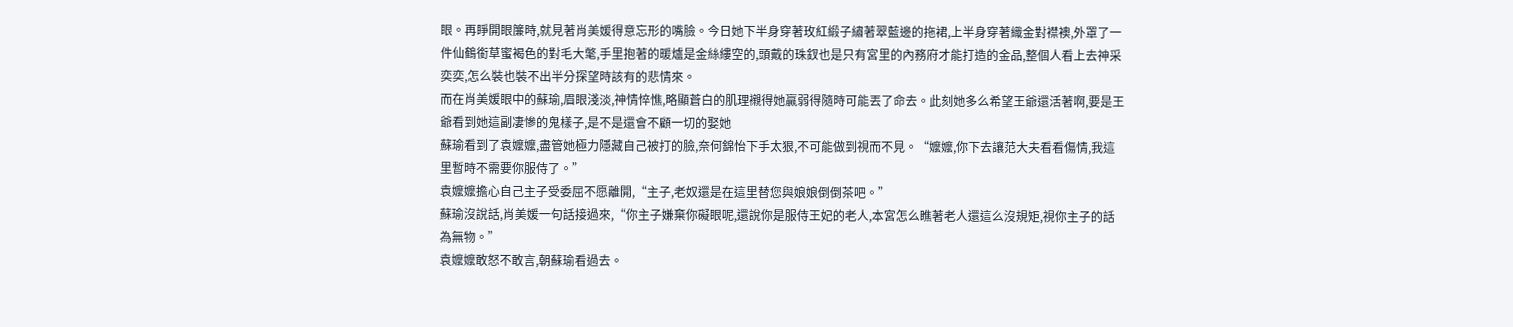眼。再睜開眼簾時,就見著肖美媛得意忘形的嘴臉。今日她下半身穿著玫紅緞子繡著翠藍邊的拖裙,上半身穿著織金對襟襖,外罩了一件仙鶴銜草蜜褐色的對毛大氅,手里抱著的暖爐是金絲縷空的,頭戴的珠釵也是只有宮里的內務府才能打造的金品,整個人看上去神采奕奕,怎么裝也裝不出半分探望時該有的悲情來。
而在肖美媛眼中的蘇瑜,眉眼淺淡,神情悴憔,略顯蒼白的肌理襯得她贏弱得隨時可能丟了命去。此刻她多么希望王爺還活著啊,要是王爺看到她這副凄慘的鬼樣子,是不是還會不顧一切的娶她
蘇瑜看到了袁嬤嬤,盡管她極力隱藏自己被打的臉,奈何錦怡下手太狠,不可能做到視而不見。“嬤嬤,你下去讓范大夫看看傷情,我這里暫時不需要你服侍了。”
袁嬤嬤擔心自己主子受委屈不愿離開,“主子,老奴還是在這里替您與娘娘倒倒茶吧。”
蘇瑜沒說話,肖美媛一句話接過來,“你主子嫌棄你礙眼呢,還說你是服侍王妃的老人,本宮怎么瞧著老人還這么沒規矩,視你主子的話為無物。”
袁嬤嬤敢怒不敢言,朝蘇瑜看過去。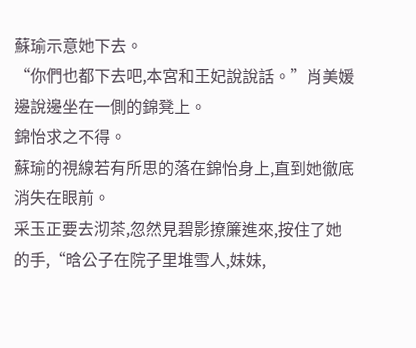蘇瑜示意她下去。
“你們也都下去吧,本宮和王妃說說話。”肖美媛邊說邊坐在一側的錦凳上。
錦怡求之不得。
蘇瑜的視線若有所思的落在錦怡身上,直到她徹底消失在眼前。
采玉正要去沏茶,忽然見碧影撩簾進來,按住了她的手,“晗公子在院子里堆雪人,妹妹,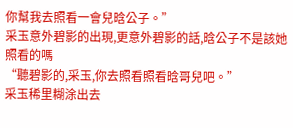你幫我去照看一會兒晗公子。”
采玉意外碧影的出現,更意外碧影的話,晗公子不是該她照看的嗎
“聽碧影的,采玉,你去照看照看晗哥兒吧。”
采玉稀里糊涂出去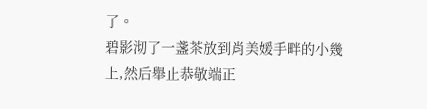了。
碧影沏了一盞茶放到肖美媛手畔的小幾上,然后舉止恭敬端正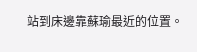站到床邊靠蘇瑜最近的位置。